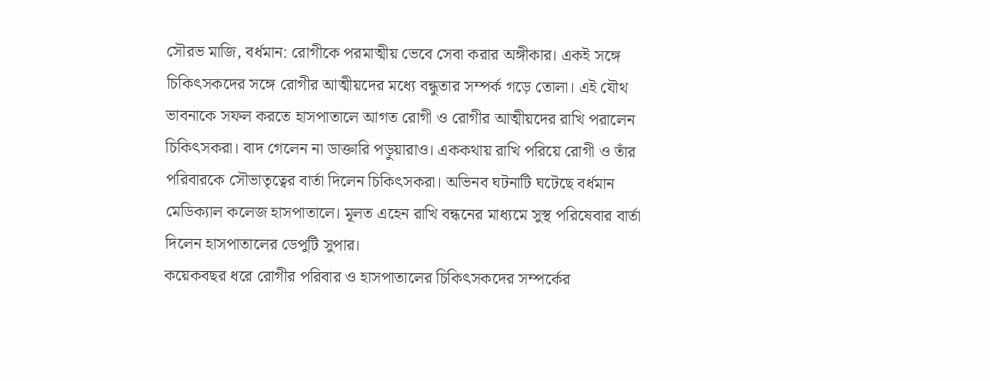সৌরভ মাজি, বর্ধমান: রোগীকে পরমাত্মীয় ভেবে সেবা করার অঙ্গীকার। একই সঙ্গে চিকিৎসকদের সঙ্গে রোগীর আত্মীয়দের মধ্যে বন্ধুতার সম্পর্ক গড়ে তোলা। এই যৌথ ভাবনাকে সফল করতে হাসপাতালে আগত রোগী ও রোগীর আত্মীয়দের রাখি পরালেন চিকিৎসকরা। বাদ গেলেন না ডাক্তারি পড়ুয়ারাও। এককথায় রাখি পরিয়ে রোগী ও তাঁর পরিবারকে সৌভাতৃত্বের বার্তা দিলেন চিকিৎসকরা। অভিনব ঘটনাটি ঘটেছে বর্ধমান মেডিক্যাল কলেজ হাসপাতালে। মূলত এহেন রাখি বন্ধনের মাধ্যমে সুস্থ পরিষেবার বার্তা দিলেন হাসপাতালের ডেপুটি সুপার।
কয়েকবছর ধরে রোগীর পরিবার ও হাসপাতালের চিকিৎসকদের সম্পর্কের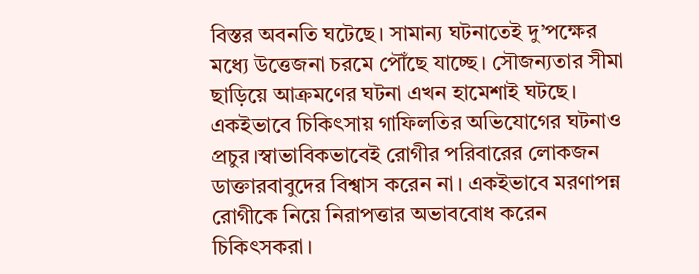বিস্তর অবনতি ঘটেছে। সামান্য ঘটনাতেই দু’পক্ষের মধ্যে উত্তেজনা চরমে পৌঁছে যাচ্ছে। সৌজন্যতার সীমা ছাড়িয়ে আক্রমণের ঘটনা এখন হামেশাই ঘটছে। একইভাবে চিকিৎসায় গাফিলতির অভিযোগের ঘটনাও প্রচুর।স্বাভাবিকভাবেই রোগীর পরিবারের লোকজন ডাক্তারবাবুদের বিশ্বাস করেন না। একইভাবে মরণাপন্ন রোগীকে নিয়ে নিরাপত্তার অভাববোধ করেন চিকিৎসকরা।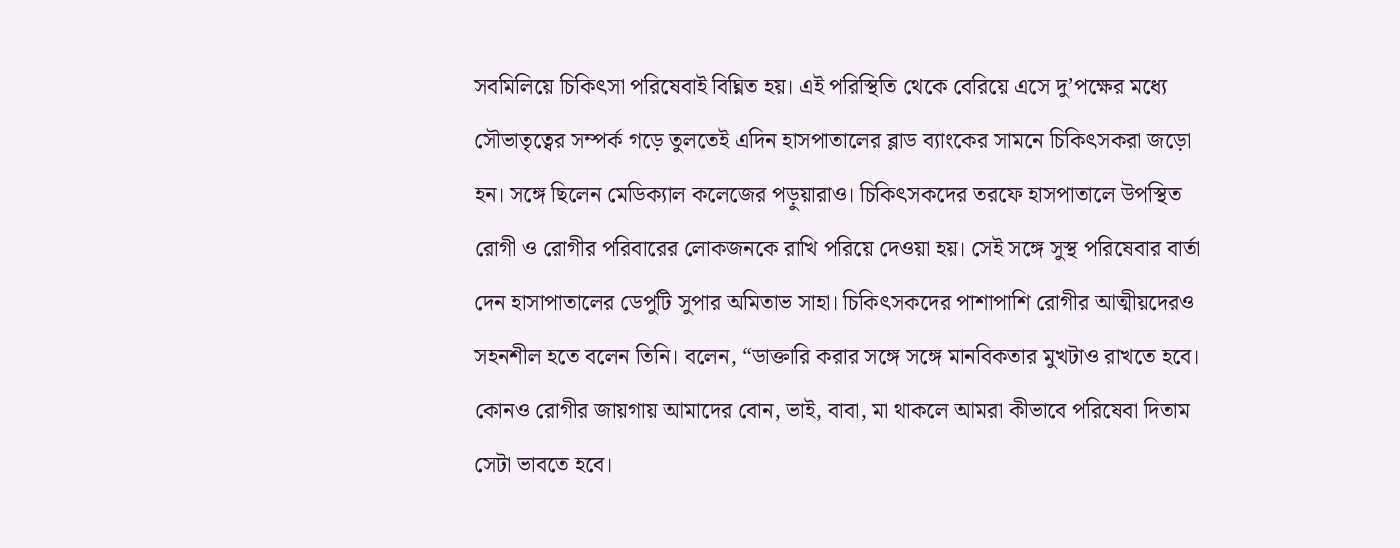সবমিলিয়ে চিকিৎসা পরিষেবাই বিঘ্নিত হয়। এই পরিস্থিতি থেকে বেরিয়ে এসে দু’পক্ষের মধ্যে সৌভাতৃত্বের সম্পর্ক গড়ে তুলতেই এদিন হাসপাতালের ব্লাড ব্যাংকের সামনে চিকিৎসকরা জড়ো হন। সঙ্গে ছিলেন মেডিক্যাল কলেজের পড়ুয়ারাও। চিকিৎসকদের তরফে হাসপাতালে উপস্থিত রোগী ও রোগীর পরিবারের লোকজনকে রাখি পরিয়ে দেওয়া হয়। সেই সঙ্গে সুস্থ পরিষেবার বার্তা দেন হাসাপাতালের ডেপুটি সুপার অমিতাভ সাহা। চিকিৎসকদের পাশাপাশি রোগীর আত্মীয়দেরও সহনশীল হতে বলেন তিনি। বলেন, “ডাক্তারি করার সঙ্গে সঙ্গে মানবিকতার মুখটাও রাখতে হবে। কোনও রোগীর জায়গায় আমাদের বোন, ভাই, বাবা, মা থাকলে আমরা কীভাবে পরিষেবা দিতাম সেটা ভাবতে হবে।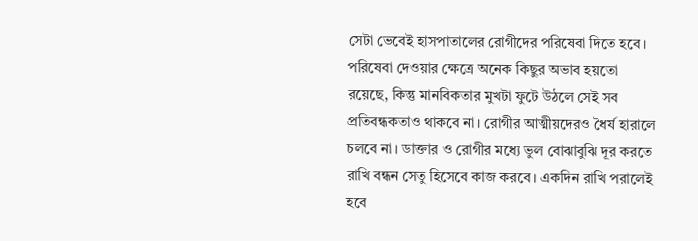সেটা ভেবেই হাসপাতালের রোগীদের পরিষেবা দিতে হবে। পরিষেবা দেওয়ার ক্ষেত্রে অনেক কিছুর অভাব হয়তো রয়েছে, কিন্তু মানবিকতার মুখটা ফুটে উঠলে সেই সব প্রতিবন্ধকতাও থাকবে না। রোগীর আত্মীয়দেরও ধৈর্য হারালে চলবে না। ডাক্তার ও রোগীর মধ্যে ভুল বোঝাবুঝি দূর করতে রাখি বন্ধন সেতু হিসেবে কাজ করবে। একদিন রাখি পরালেই হবে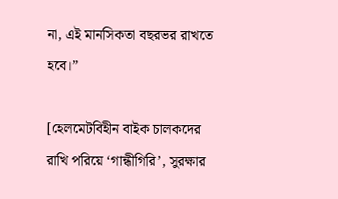না, এই মানসিকতা বছরভর রাখতে হবে।”

[হেলমেটবিহীন বাইক চালকদের রাখি পরিয়ে ‘গান্ধীগিরি’, সুরক্ষার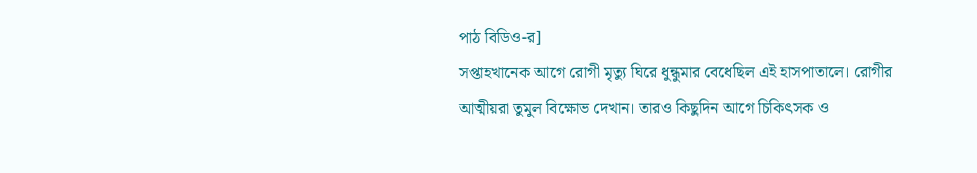পাঠ বিডিও-র]
সপ্তাহখানেক আগে রোগী মৃত্যু ঘিরে ধুন্ধুমার বেধেছিল এই হাসপাতালে। রোগীর আত্মীয়রা তুমুল বিক্ষোভ দেখান। তারও কিছুদিন আগে চিকিৎসক ও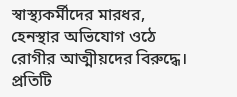স্বাস্থ্যকর্মীদের মারধর, হেনস্থার অভিযোগ ওঠে রোগীর আত্মীয়দের বিরুদ্ধে। প্রতিটি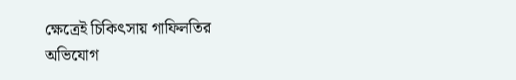ক্ষেত্রেই চিকিৎসায় গাফিলতির অভিযোগ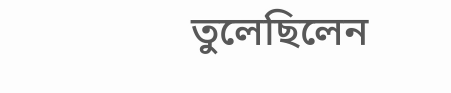তুলেছিলেন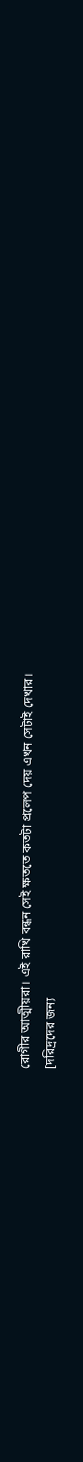রোগীর আত্মীয়রা। এই রাখি বন্ধন সেই ক্ষততে কতটা প্রলেপ দেয় এখন সেটাই দেখার।
[দরিদ্রদের জন্য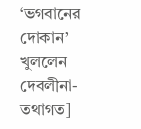‘ভগবানের দোকান’ খুললেন দেবলীনা-তথাগত]